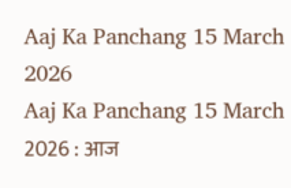Aaj Ka Panchang 15 March 2026
Aaj Ka Panchang 15 March 2026 : आज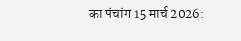का पंचांग 15 मार्च 2026: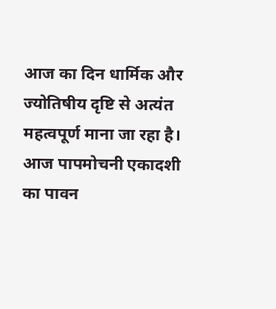आज का दिन धार्मिक और ज्योतिषीय दृष्टि से अत्यंत महत्वपूर्ण माना जा रहा है। आज पापमोचनी एकादशी का पावन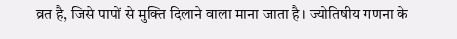व्रत है, जिसे पापों से मुक्ति दिलाने वाला माना जाता है। ज्योतिषीय गणना के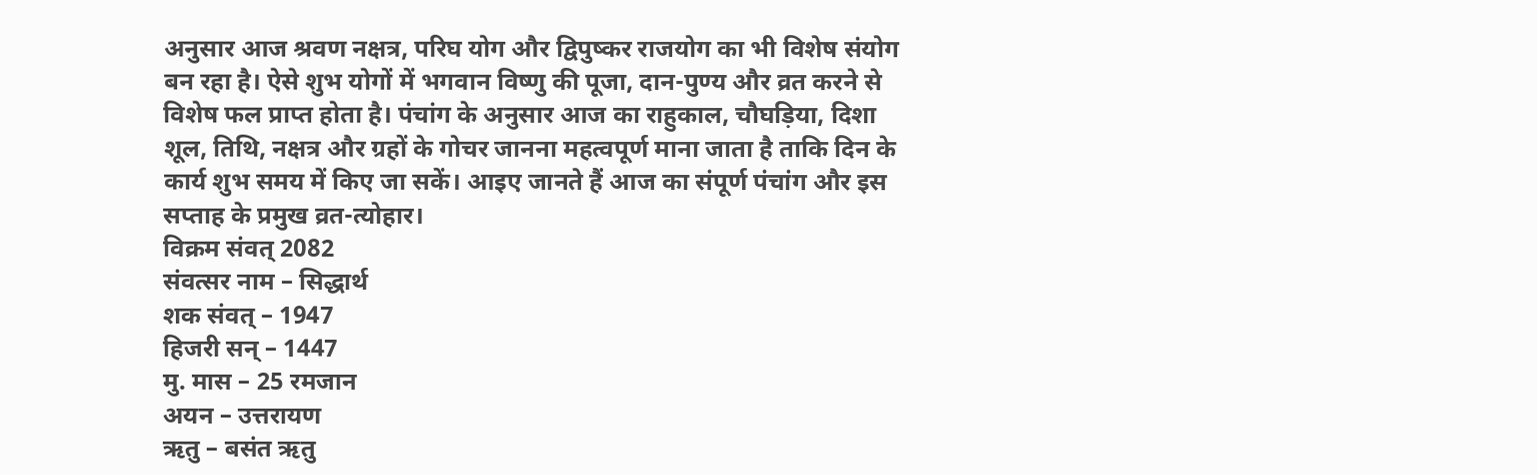अनुसार आज श्रवण नक्षत्र, परिघ योग और द्विपुष्कर राजयोग का भी विशेष संयोग बन रहा है। ऐसे शुभ योगों में भगवान विष्णु की पूजा, दान-पुण्य और व्रत करने से विशेष फल प्राप्त होता है। पंचांग के अनुसार आज का राहुकाल, चौघड़िया, दिशा शूल, तिथि, नक्षत्र और ग्रहों के गोचर जानना महत्वपूर्ण माना जाता है ताकि दिन के कार्य शुभ समय में किए जा सकें। आइए जानते हैं आज का संपूर्ण पंचांग और इस सप्ताह के प्रमुख व्रत-त्योहार।
विक्रम संवत् 2082
संवत्सर नाम – सिद्धार्थ
शक संवत् – 1947
हिजरी सन् – 1447
मु. मास – 25 रमजान
अयन – उत्तरायण
ऋतु – बसंत ऋतु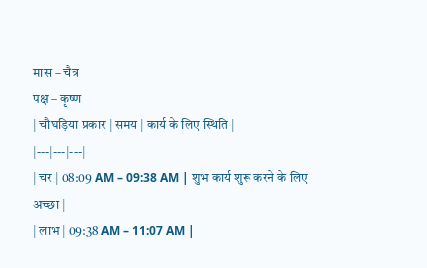मास – चैत्र
पक्ष – कृष्ण
| चौघड़िया प्रकार | समय | कार्य के लिए स्थिति |
|---|---|---|
| चर | 08:09 AM – 09:38 AM | शुभ कार्य शुरू करने के लिए अच्छा |
| लाभ | 09:38 AM – 11:07 AM |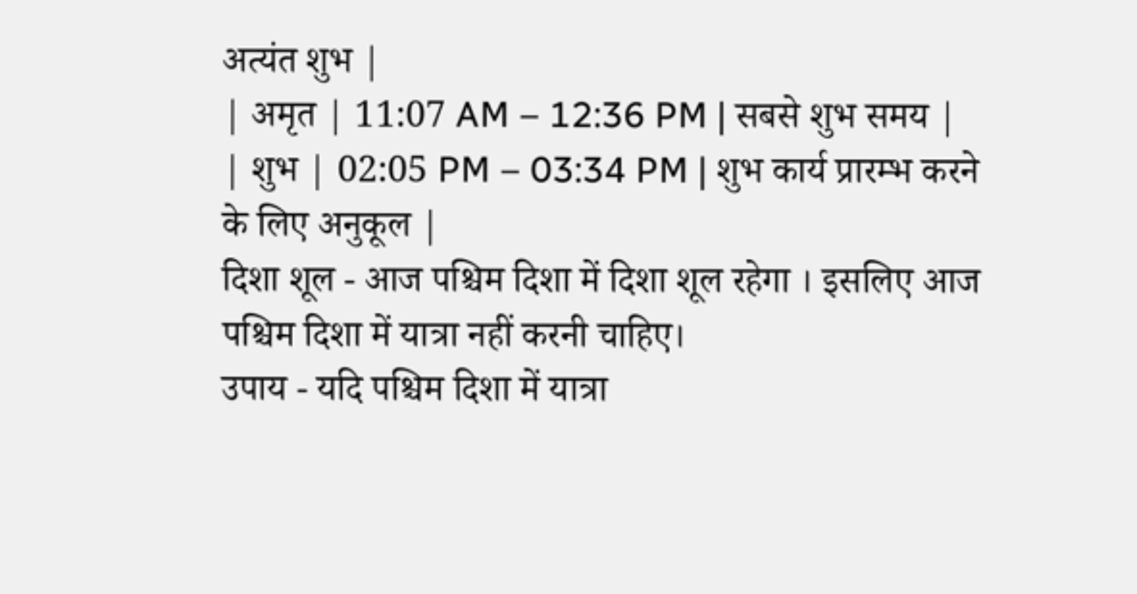अत्यंत शुभ |
| अमृत | 11:07 AM – 12:36 PM | सबसे शुभ समय |
| शुभ | 02:05 PM – 03:34 PM | शुभ कार्य प्रारम्भ करने के लिए अनुकूल |
दिशा शूल - आज पश्चिम दिशा में दिशा शूल रहेगा । इसलिए आज पश्चिम दिशा में यात्रा नहीं करनी चाहिए।
उपाय - यदि पश्चिम दिशा में यात्रा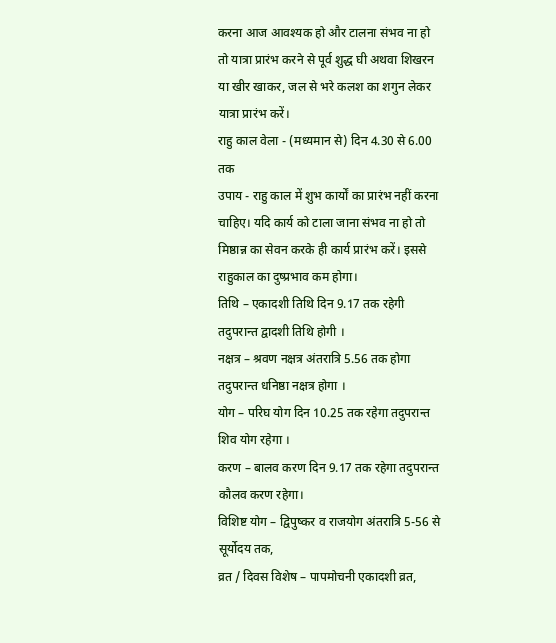करना आज आवश्यक हो और टालना संभव ना हो तो यात्रा प्रारंभ करने से पूर्व शुद्ध घी अथवा शिखरन या खीर खाकर, जल से भरे कलश का शगुन लेकर यात्रा प्रारंभ करें।
राहु काल वेला - (मध्यमान से) दिन 4.30 से 6.00 तक
उपाय - राहु काल में शुभ कार्यों का प्रारंभ नहीं करना चाहिए। यदि कार्य को टाला जाना संभव ना हो तो मिष्ठान्न का सेवन करके ही कार्य प्रारंभ करें। इससे राहुकाल का दुष्प्रभाव कम होगा।
तिथि – एकादशी तिथि दिन 9.17 तक रहेगी तदुपरान्त द्वादशी तिथि होगी ।
नक्षत्र – श्रवण नक्षत्र अंतरात्रि 5.56 तक होगा तदुपरान्त धनिष्ठा नक्षत्र होगा ।
योग – परिघ योग दिन 10.25 तक रहेगा तदुपरान्त शिव योग रहेगा ।
करण – बालव करण दिन 9.17 तक रहेगा तदुपरान्त कौलव करण रहेगा।
विशिष्ट योग – द्विपुष्कर व राजयोग अंतरात्रि 5-56 से सूर्योदय तक,
व्रत / दिवस विशेष – पापमोचनी एकादशी व्रत,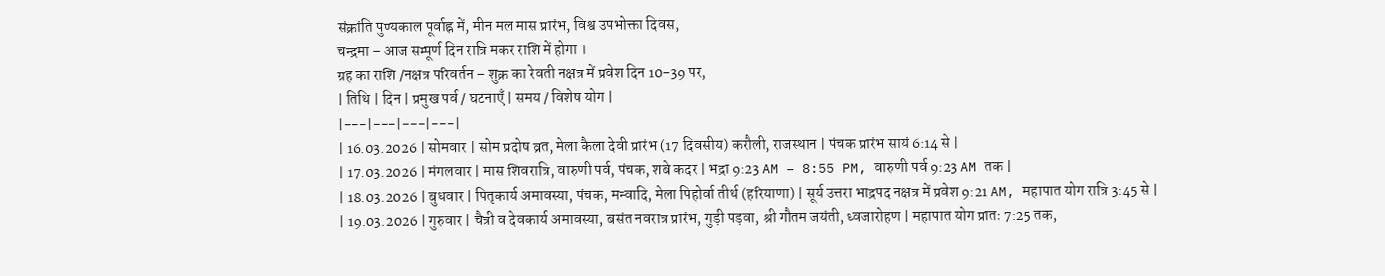संक्रांति पुण्यकाल पूर्वाह्न में, मीन मल मास प्रारंभ, विश्व उपभोक्ता दिवस,
चन्द्रमा – आज सम्पूर्ण दिन रात्रि मकर राशि में होगा ।
ग्रह का राशि /नक्षत्र परिवर्तन – शुक्र का रेवती नक्षत्र में प्रवेश दिन 10-39 पर,
| तिथि | दिन | प्रमुख पर्व / घटनाएँ | समय / विशेष योग |
|---|---|---|---|
| 16.03.2026 | सोमवार | सोम प्रदोष व्रत, मेला कैला देवी प्रारंभ (17 दिवसीय) करौली, राजस्थान | पंचक प्रारंभ सायं 6:14 से |
| 17.03.2026 | मंगलवार | मास शिवरात्रि, वारुणी पर्व, पंचक, शबे कदर | भद्रा 9:23 AM – 8:55 PM, वारुणी पर्व 9:23 AM तक |
| 18.03.2026 | बुधवार | पितृकार्य अमावस्या, पंचक, मन्वादि, मेला पिहोर्वा तीर्थ (हरियाणा) | सूर्य उत्तरा भाद्रपद नक्षत्र में प्रवेश 9:21 AM, महापात योग रात्रि 3:45 से |
| 19.03.2026 | गुरुवार | चैत्री व देवकार्य अमावस्या, बसंत नवरात्र प्रारंभ, गुड़ी पड़वा, श्री गौतम जयंती, ध्वजारोहण | महापात योग प्रातः 7:25 तक,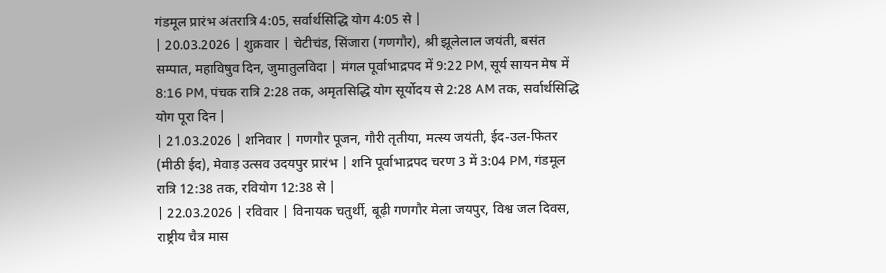गंडमूल प्रारंभ अंतरात्रि 4:05, सर्वार्थसिद्धि योग 4:05 से |
| 20.03.2026 | शुक्रवार | चेटीचंड, सिंजारा (गणगौर), श्री झूलेलाल जयंती, बसंत सम्पात, महाविषुव दिन, जुमातुलविदा | मंगल पूर्वाभाद्रपद में 9:22 PM, सूर्य सायन मेष में 8:16 PM, पंचक रात्रि 2:28 तक, अमृतसिद्धि योग सूर्योदय से 2:28 AM तक, सर्वार्थसिद्धि योग पूरा दिन |
| 21.03.2026 | शनिवार | गणगौर पूजन, गौरी तृतीया, मत्स्य जयंती, ईद-उल-फितर (मीठी ईद), मेवाड़ उत्सव उदयपुर प्रारंभ | शनि पूर्वाभाद्रपद चरण 3 में 3:04 PM, गंडमूल रात्रि 12:38 तक, रवियोग 12:38 से |
| 22.03.2026 | रविवार | विनायक चतुर्थी, बूढ़ी गणगौर मेला जयपुर, विश्व जल दिवस, राष्ट्रीय चैत्र मास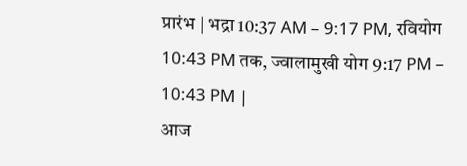प्रारंभ | भद्रा 10:37 AM – 9:17 PM, रवियोग 10:43 PM तक, ज्वालामुखी योग 9:17 PM – 10:43 PM |
आज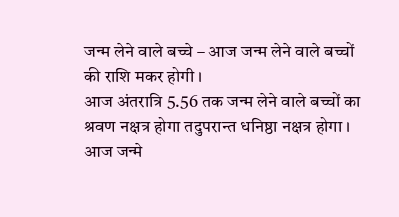जन्म लेने वाले बच्चे – आज जन्म लेने वाले बच्चों की राशि मकर होगी ।
आज अंतरात्रि 5.56 तक जन्म लेने वाले बच्चों का श्रवण नक्षत्र होगा तदुपरान्त धनिष्ठा नक्षत्र होगा ।
आज जन्मे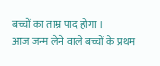बच्चों का ताम्र पाद होगा ।
आज जन्म लेने वाले बच्चों के प्रथम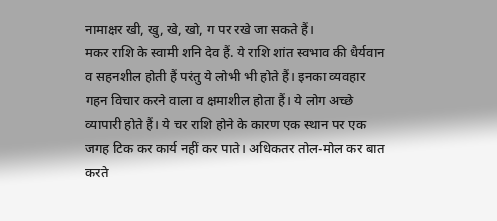नामाक्षर खी, खु, खे, खो, ग पर रखे जा सकते हैं।
मकर राशि के स्वामी शनि देव हैं. ये राशि शांत स्वभाव की धैर्यवान व सहनशील होती हैं परंतु ये लोभी भी होते हैं। इनका व्यवहार गहन विचार करने वाला व क्षमाशील होता हैं। ये लोग अच्छे व्यापारी होते हैं। ये चर राशि होने के कारण एक स्थान पर एक जगह टिक कर कार्य नहीं कर पाते। अधिकतर तोल-मोल कर बात करते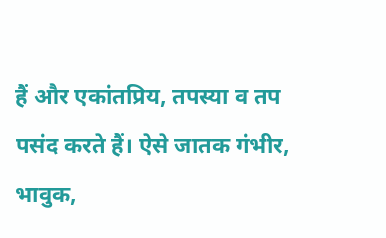हैं और एकांतप्रिय, तपस्या व तप पसंद करते हैं। ऐसे जातक गंभीर, भावुक,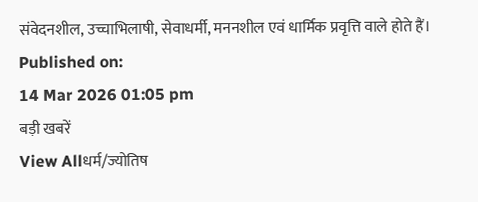संवेदनशील, उच्चाभिलाषी, सेवाधर्मी, मननशील एवं धार्मिक प्रवृत्ति वाले होते हैं।
Published on:
14 Mar 2026 01:05 pm
बड़ी खबरें
View Allधर्म/ज्योतिष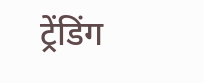ट्रेंडिंग